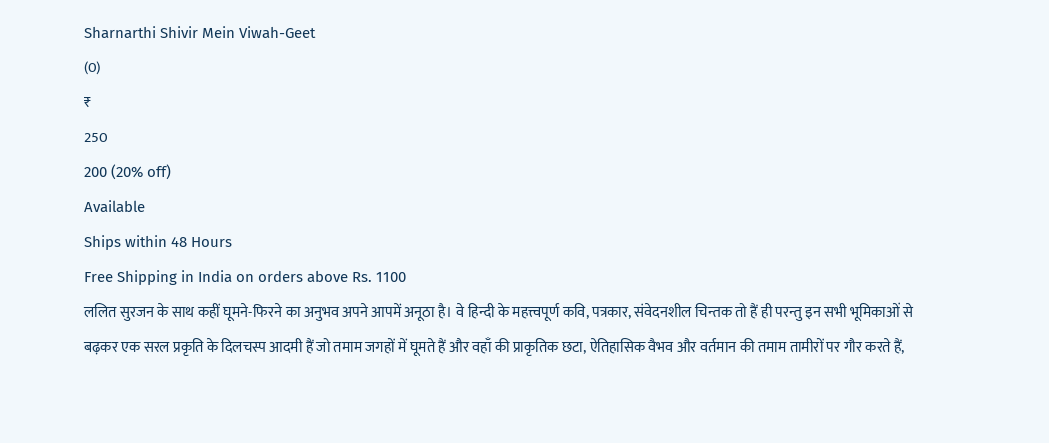Sharnarthi Shivir Mein Viwah-Geet
(0)
₹
250
200 (20% off)
Available
Ships within 48 Hours
Free Shipping in India on orders above Rs. 1100
ललित सुरजन के साथ कहीं घूमने-फिरने का अनुभव अपने आपमें अनूठा है। वे हिन्दी के महत्त्वपूर्ण कवि, पत्रकार, संवेदनशील चिन्तक तो हैं ही परन्तु इन सभी भूमिकाओं से बढ़कर एक सरल प्रकृति के दिलचस्प आदमी हैं जो तमाम जगहों में घूमते हैं और वहाँ की प्राकृतिक छटा, ऐतिहासिक वैभव और वर्तमान की तमाम तामीरों पर गौर करते हैं,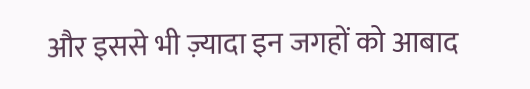और इससे भी ज़्यादा इन जगहों को आबाद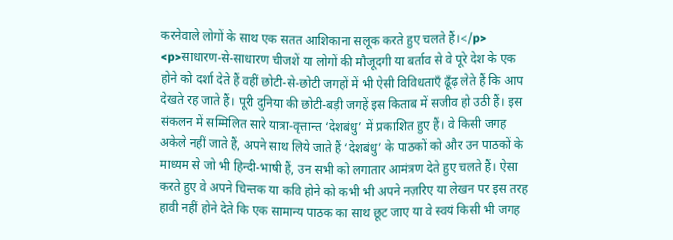करनेवाले लोगों के साथ एक सतत आशिकाना सलूक करते हुए चलते हैं।</p> <p>साधारण-से-साधारण चीजशें या लोगों की मौजूदगी या बर्ताव से वे पूरे देश के एक होने को दर्शा देते हैं वहीं छोटी-से-छोटी जगहों में भी ऐसी विविधताएँ ढूँढ़ लेते हैं कि आप देखते रह जाते हैं। पूरी दुनिया की छोटी-बड़ी जगहें इस किताब में सजीव हो उठी हैं। इस संकलन में सम्मिलित सारे यात्रा-वृत्तान्त ‘देशबंधु’ में प्रकाशित हुए हैं। वे किसी जगह अकेले नहीं जाते हैं, अपने साथ लिये जाते हैं ‘देशबंधु’ के पाठकों को और उन पाठकों के माध्यम से जो भी हिन्दी-भाषी हैं, उन सभी को लगातार आमंत्रण देते हुए चलते हैं। ऐसा करते हुए वे अपने चिन्तक या कवि होने को कभी भी अपने नज़रिए या लेखन पर इस तरह हावी नहीं होने देते कि एक सामान्य पाठक का साथ छूट जाए या वे स्वयं किसी भी जगह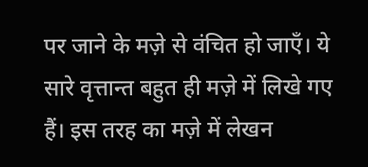पर जाने के मज़े से वंचित हो जाएँ। ये सारे वृत्तान्त बहुत ही मज़े में लिखे गए हैं। इस तरह का मज़े में लेखन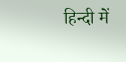हिन्दी में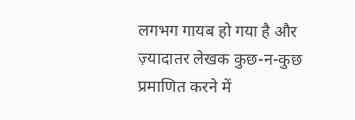लगभग गायब हो गया है और ज़्यादातर लेखक कुछ-न-कुछ प्रमाणित करने में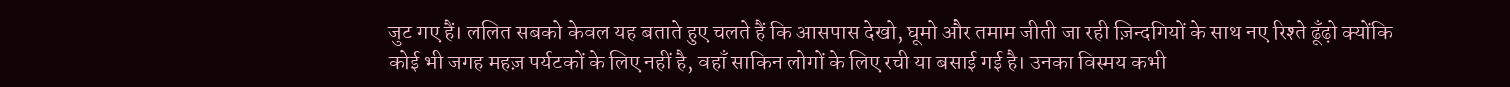जुट गए हैं। ललित सबको केवल यह बताते हुए चलते हैं कि आसपास देखो, घूमो और तमाम जीती जा रही ज़िन्दगियों के साथ नए रिश्ते ढूँढ़ो क्योंकि कोई भी जगह महज़ पर्यटकों के लिए नहीं है, वहाँ साकिन लोगों के लिए रची या बसाई गई है। उनका विस्मय कभी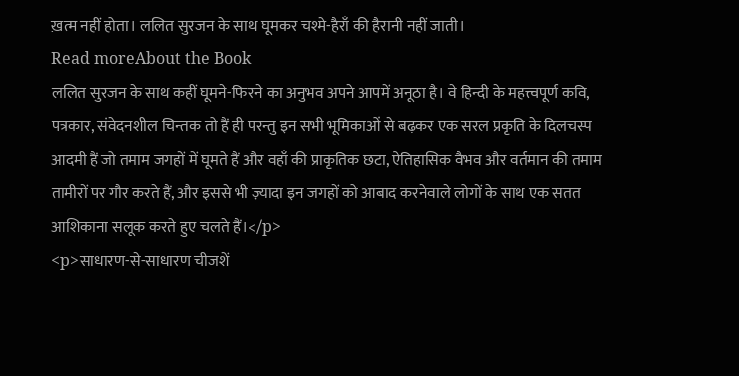ख़त्म नहीं होता। ललित सुरजन के साथ घूमकर चश्मे-हैराँ की हैरानी नहीं जाती।
Read moreAbout the Book
ललित सुरजन के साथ कहीं घूमने-फिरने का अनुभव अपने आपमें अनूठा है। वे हिन्दी के महत्त्वपूर्ण कवि, पत्रकार, संवेदनशील चिन्तक तो हैं ही परन्तु इन सभी भूमिकाओं से बढ़कर एक सरल प्रकृति के दिलचस्प आदमी हैं जो तमाम जगहों में घूमते हैं और वहाँ की प्राकृतिक छटा, ऐतिहासिक वैभव और वर्तमान की तमाम तामीरों पर गौर करते हैं, और इससे भी ज़्यादा इन जगहों को आबाद करनेवाले लोगों के साथ एक सतत आशिकाना सलूक करते हुए चलते हैं।</p>
<p>साधारण-से-साधारण चीजशें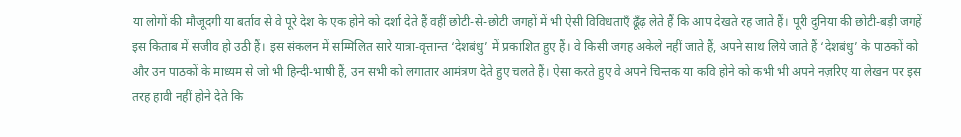या लोगों की मौजूदगी या बर्ताव से वे पूरे देश के एक होने को दर्शा देते हैं वहीं छोटी-से-छोटी जगहों में भी ऐसी विविधताएँ ढूँढ़ लेते हैं कि आप देखते रह जाते हैं। पूरी दुनिया की छोटी-बड़ी जगहें इस किताब में सजीव हो उठी हैं। इस संकलन में सम्मिलित सारे यात्रा-वृत्तान्त ‘देशबंधु’ में प्रकाशित हुए हैं। वे किसी जगह अकेले नहीं जाते हैं, अपने साथ लिये जाते हैं ‘देशबंधु’ के पाठकों को और उन पाठकों के माध्यम से जो भी हिन्दी-भाषी हैं, उन सभी को लगातार आमंत्रण देते हुए चलते हैं। ऐसा करते हुए वे अपने चिन्तक या कवि होने को कभी भी अपने नज़रिए या लेखन पर इस तरह हावी नहीं होने देते कि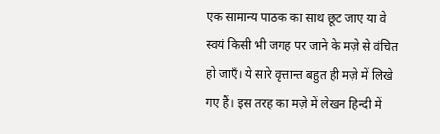एक सामान्य पाठक का साथ छूट जाए या वे स्वयं किसी भी जगह पर जाने के मज़े से वंचित हो जाएँ। ये सारे वृत्तान्त बहुत ही मज़े में लिखे गए हैं। इस तरह का मज़े में लेखन हिन्दी में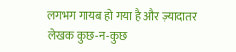लगभग गायब हो गया है और ज़्यादातर लेखक कुछ-न-कुछ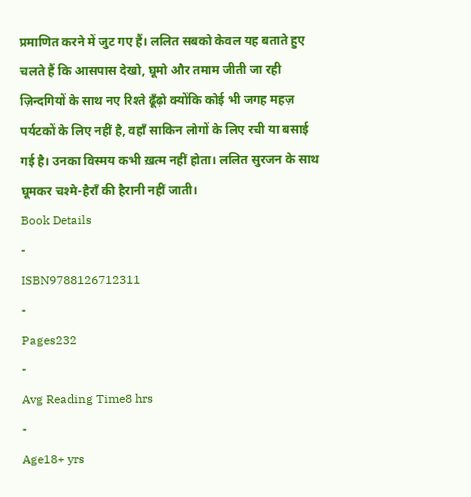प्रमाणित करने में जुट गए हैं। ललित सबको केवल यह बताते हुए चलते हैं कि आसपास देखो, घूमो और तमाम जीती जा रही ज़िन्दगियों के साथ नए रिश्ते ढूँढ़ो क्योंकि कोई भी जगह महज़ पर्यटकों के लिए नहीं है, वहाँ साकिन लोगों के लिए रची या बसाई गई है। उनका विस्मय कभी ख़त्म नहीं होता। ललित सुरजन के साथ घूमकर चश्मे-हैराँ की हैरानी नहीं जाती।
Book Details
-
ISBN9788126712311
-
Pages232
-
Avg Reading Time8 hrs
-
Age18+ yrs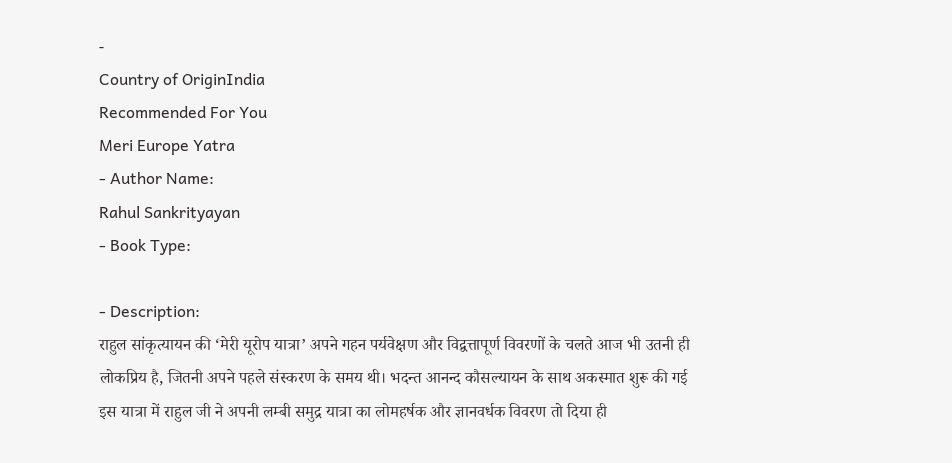-
Country of OriginIndia
Recommended For You
Meri Europe Yatra
- Author Name:
Rahul Sankrityayan
- Book Type:

- Description:
राहुल सांकृत्यायन की ‘मेरी यूरोप यात्रा’ अपने गहन पर्यवेक्षण और विद्वत्तापूर्ण विवरणों के चलते आज भी उतनी ही लोकप्रिय है, जितनी अपने पहले संस्करण के समय थी। भदन्त आनन्द कौसल्यायन के साथ अकस्मात शुरू की गई इस यात्रा में राहुल जी ने अपनी लम्बी समुद्र यात्रा का लोमहर्षक और ज्ञानवर्धक विवरण तो दिया ही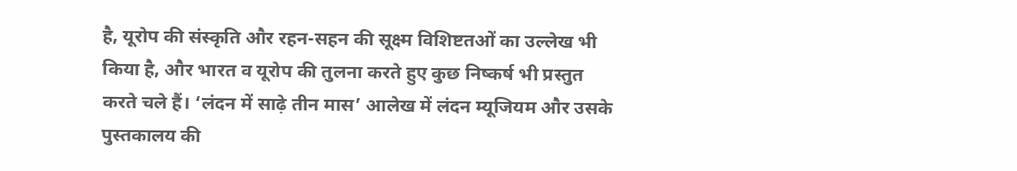है, यूरोप की संस्कृति और रहन-सहन की सूक्ष्म विशिष्टतओं का उल्लेख भी किया है, और भारत व यूरोप की तुलना करते हुए कुछ निष्कर्ष भी प्रस्तुत करते चले हैं। ‘लंदन में साढ़े तीन मास’ आलेख में लंदन म्यूजियम और उसके पुस्तकालय की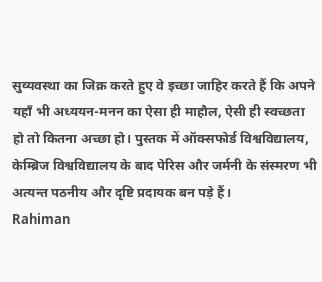सुव्यवस्था का जिक्र करते हुए वे इच्छा जाहिर करते हैं कि अपने यहाँ भी अध्ययन-मनन का ऐसा ही माहौल, ऐसी ही स्वच्छता हो तो कितना अच्छा हो। पुस्तक में ऑक्सफोर्ड विश्वविद्यालय, केम्ब्रिज विश्वविद्यालय के बाद पेरिस और जर्मनी के संस्मरण भी अत्यन्त पठनीय और दृष्टि प्रदायक बन पड़े हैं।
Rahiman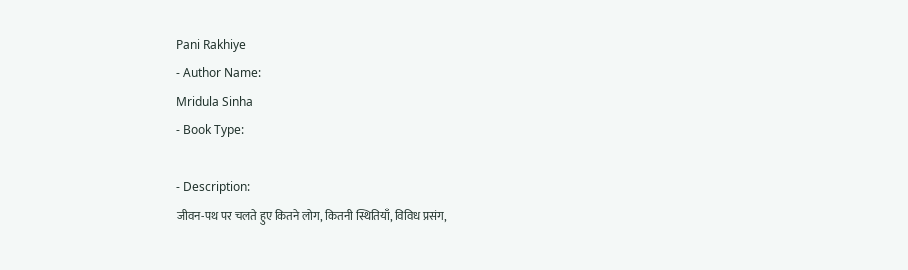Pani Rakhiye
- Author Name:
Mridula Sinha
- Book Type:

- Description:
जीवन-पथ पर चलते हुए कितने लोग, कितनी स्थितियाँ, विविध प्रसंग,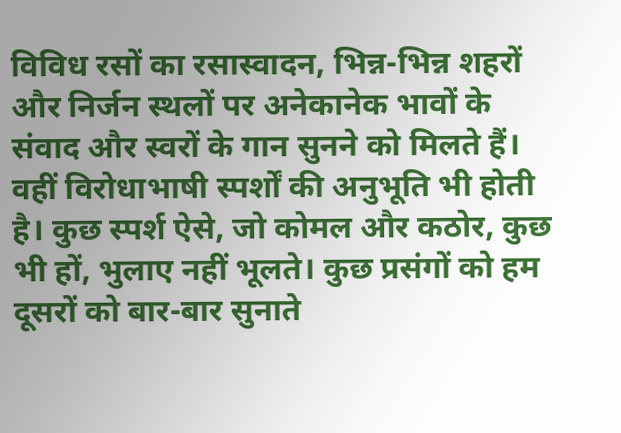विविध रसों का रसास्वादन, भिन्न-भिन्न शहरों और निर्जन स्थलों पर अनेकानेक भावों के संवाद और स्वरों के गान सुनने को मिलते हैं। वहीं विरोधाभाषी स्पर्शों की अनुभूति भी होती है। कुछ स्पर्श ऐसे, जो कोमल और कठोर, कुछ भी हों, भुलाए नहीं भूलते। कुछ प्रसंगों को हम दूसरों को बार-बार सुनाते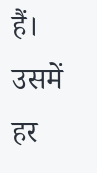हैं। उसमें हर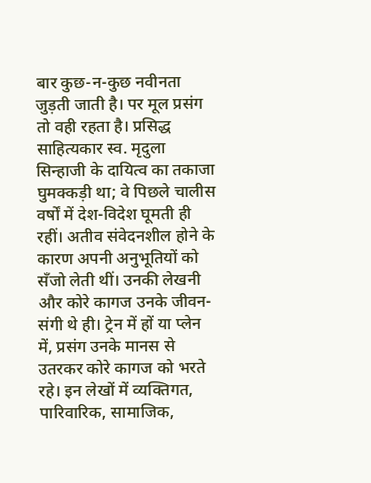बार कुछ-न-कुछ नवीनता जुड़ती जाती है। पर मूल प्रसंग तो वही रहता है। प्रसिद्ध साहित्यकार स्व. मृदुला सिन्हाजी के दायित्व का तकाजा घुमक्कड़ी था; वे पिछले चालीस वर्षों में देश-विदेश घूमती ही रहीं। अतीव संवेदनशील होने के कारण अपनी अनुभूतियों को सँजो लेती थीं। उनकी लेखनी और कोरे कागज उनके जीवन-संगी थे ही। ट्रेन में हों या प्लेन में, प्रसंग उनके मानस से उतरकर कोरे कागज को भरते रहे। इन लेखों में व्यक्तिगत, पारिवारिक, सामाजिक,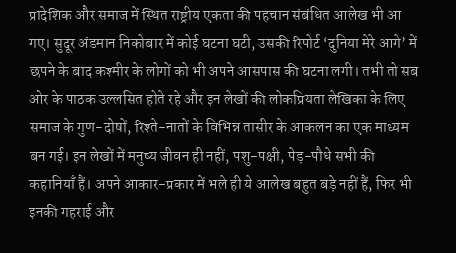प्रादेशिक और समाज में स्थित राष्ट्रीय एकता की पहचान संबंधित आलेख भी आ गए। सुदूर अंडमान निकोबार में कोई घटना घटी, उसकी रिपोर्ट ‘दुनिया मेरे आगे’ में छपने के बाद कश्मीर के लोगों को भी अपने आसपास की घटना लगी। तभी तो सब ओर के पाठक उल्लसित होते रहे और इन लेखों की लोकप्रियता लेखिका के लिए समाज के गुण-दोषों, रिश्ते-नातों के विभिन्न तासीर के आकलन का एक माध्यम बन गई। इन लेखों में मनुष्य जीवन ही नहीं, पशु-पक्षी, पेड़-पौधे सभी की कहानियाँ हैं। अपने आकार-प्रकार में भले ही ये आलेख बहुत बड़े नहीं हैं, फिर भी इनकी गहराई और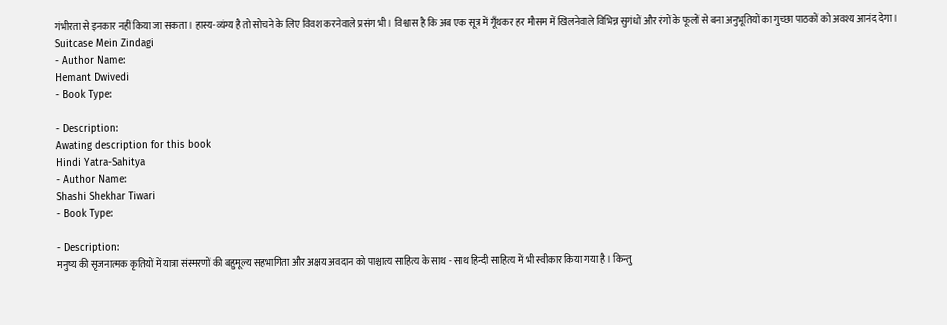गंभीरता से इनकार नहीं किया जा सकता। हास्य-व्यंग्य है तो सोचने के लिए विवश करनेवाले प्रसंग भी। विश्वास है कि अब एक सूत्र में गूँथकर हर मौसम में खिलनेवाले विभिन्न सुगंधों और रंगों के फूलों से बना अनुभूतियों का गुच्छा पाठकों को अवश्य आनंद देगा।
Suitcase Mein Zindagi
- Author Name:
Hemant Dwivedi
- Book Type:

- Description:
Awating description for this book
Hindi Yatra-Sahitya
- Author Name:
Shashi Shekhar Tiwari
- Book Type:

- Description:
मनुष्य की सृजनात्मक कृतियों में यात्रा संस्मरणों की बहुमूल्य सहभागिता और अक्षय अवदान को पाश्चात्य साहित्य के साथ - साथ हिन्दी साहित्य में भी स्वीकार किया गया है । किन्तु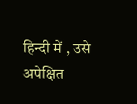हिन्दी में , उसे अपेक्षित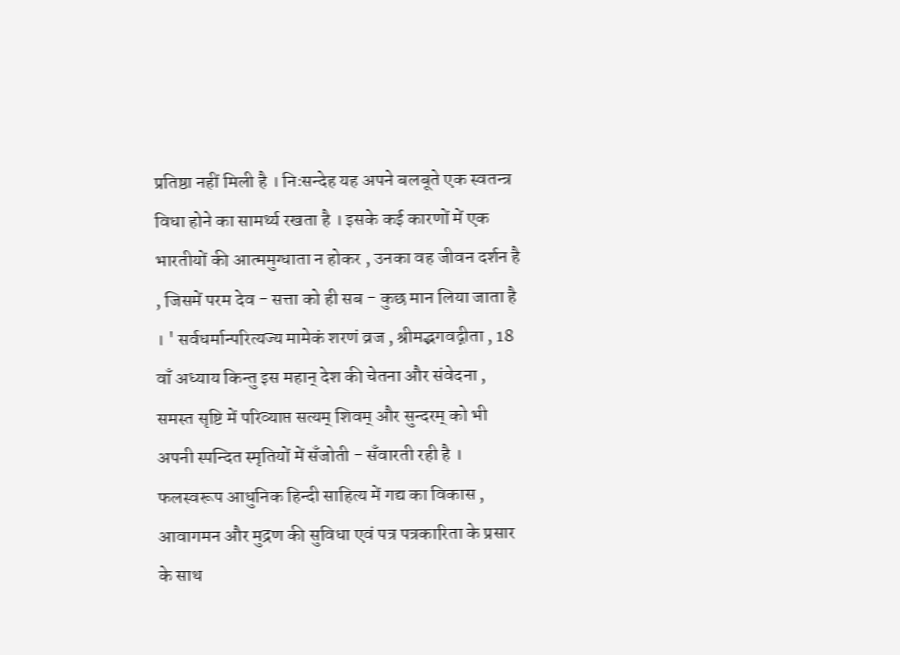प्रतिष्ठा नहीं मिली है । निःसन्देह यह अपने बलबूते एक स्वतन्त्र विधा होने का सामर्थ्य रखता है । इसके कई कारणों में एक भारतीयों की आत्ममुग्धाता न होकर , उनका वह जीवन दर्शन है , जिसमें परम देव - सत्ता को ही सब - कुछ मान लिया जाता है । ' सर्वधर्मान्परित्यज्य मामेकं शरणं व्रज , श्रीमद्भगवद्गीता , 18 वाँ अध्याय किन्तु इस महान् देश की चेतना और संवेदना , समस्त सृष्टि में परिव्याप्त सत्यम् शिवम् और सुन्दरम् को भी अपनी स्पन्दित स्मृतियों में सँजोती - सँवारती रही है । फलस्वरूप आधुनिक हिन्दी साहित्य में गद्य का विकास , आवागमन और मुद्रण की सुविधा एवं पत्र पत्रकारिता के प्रसार के साथ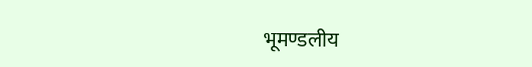भूमण्डलीय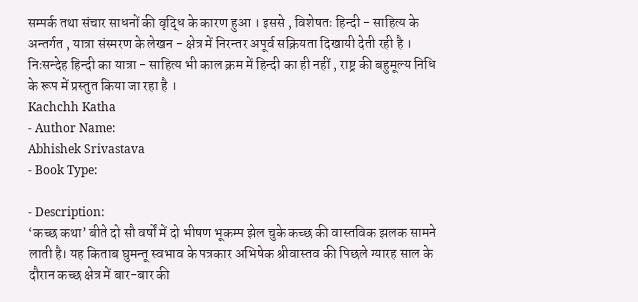सम्पर्क तथा संचार साधनों की वृद्धि के कारण हुआ । इससे , विशेषतः हिन्दी - साहित्य के अन्तर्गत , यात्रा संस्मरण के लेखन - क्षेत्र में निरन्तर अपूर्व सक्रियता दिखायी देती रही है । निःसन्देह हिन्दी का यात्रा - साहित्य भी काल क्रम में हिन्दी का ही नहीं , राष्ट्र की बहुमूल्य निधि के रूप में प्रस्तुत किया जा रहा है ।
Kachchh Katha
- Author Name:
Abhishek Srivastava
- Book Type:

- Description:
‘कच्छ कथा’ बीते दो सौ वर्षों में दो भीषण भूकम्प झेल चुके कच्छ की वास्तविक झलक सामने लाती है। यह किताब घुमन्तू स्वभाव के पत्रकार अभिषेक श्रीवास्तव की पिछले ग्यारह साल के दौरान कच्छ क्षेत्र में बार-बार की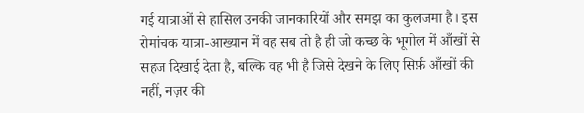गई यात्राओं से हासिल उनकी जानकारियों और समझ का कुलजमा है। इस रोमांचक यात्रा-आख्यान में वह सब तो है ही जो कच्छ के भूगोल में आँखों से सहज दिखाई देता है, बल्कि वह भी है जिसे देखने के लिए सिर्फ़ आँखों की नहीं, नज़र की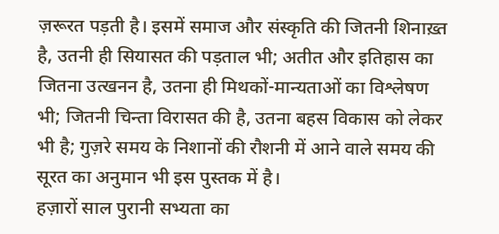ज़रूरत पड़ती है। इसमें समाज और संस्कृति की जितनी शिनाख़्त है, उतनी ही सियासत की पड़ताल भी; अतीत और इतिहास का जितना उत्खनन है, उतना ही मिथकों-मान्यताओं का विश्लेषण भी; जितनी चिन्ता विरासत की है, उतना बहस विकास को लेकर भी है; गुज़रे समय के निशानों की रौशनी में आने वाले समय की सूरत का अनुमान भी इस पुस्तक में है।
हज़ारों साल पुरानी सभ्यता का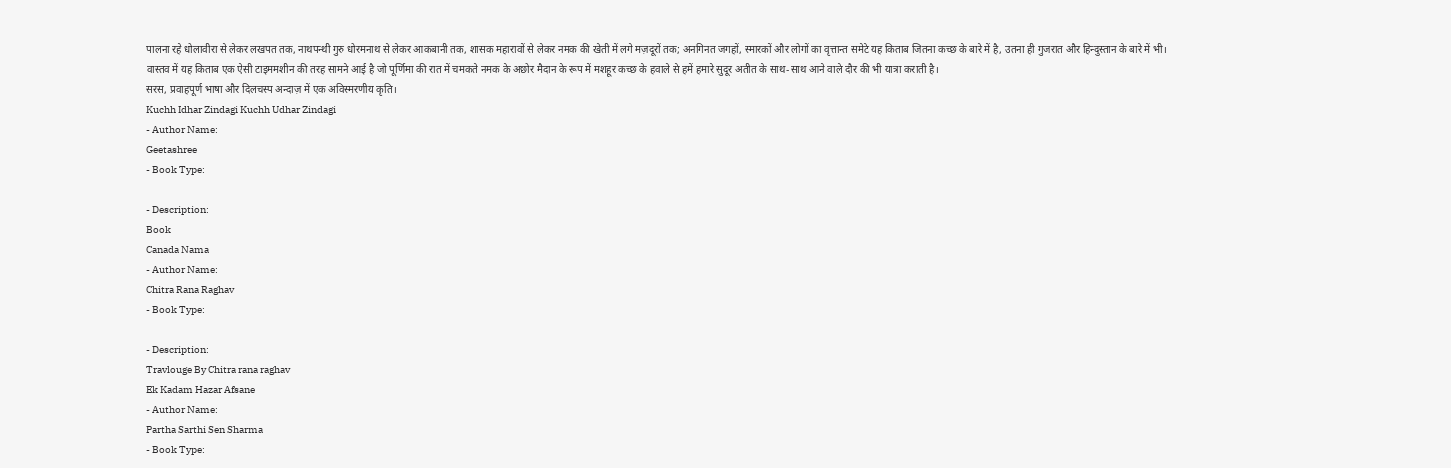पालना रहे धोलावीरा से लेकर लखपत तक, नाथपन्थी गुरु धोरमनाथ से लेकर आकबानी तक, शासक महारावों से लेकर नमक की खेती में लगे मज़दूरों तक; अनगिनत जगहों, स्मारकों और लोगों का वृत्तान्त समेटे यह किताब जितना कच्छ के बारे में है, उतना ही गुजरात और हिन्दुस्तान के बारे में भी।
वास्तव में यह किताब एक ऐसी टाइममशीन की तरह सामने आई है जो पूर्णिमा की रात में चमकते नमक के अछोर मैदान के रूप में मशहूर कच्छ के हवाले से हमें हमारे सुदूर अतीत के साथ-साथ आने वाले दौर की भी यात्रा कराती है।
सरस, प्रवाहपूर्ण भाषा और दिलचस्प अन्दाज़ में एक अविस्मरणीय कृति।
Kuchh Idhar Zindagi Kuchh Udhar Zindagi
- Author Name:
Geetashree
- Book Type:

- Description:
Book
Canada Nama
- Author Name:
Chitra Rana Raghav
- Book Type:

- Description:
Travlouge By Chitra rana raghav
Ek Kadam Hazar Afsane
- Author Name:
Partha Sarthi Sen Sharma
- Book Type: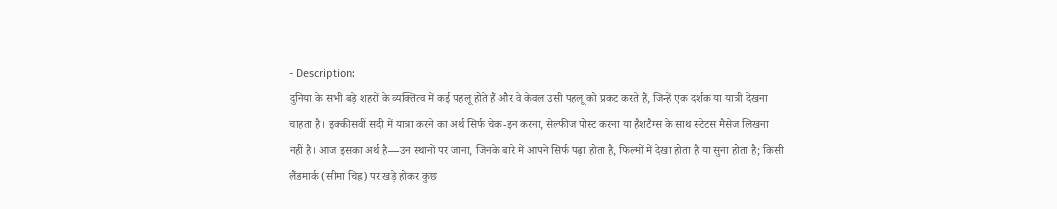- Description:
दुनिया के सभी बड़े शहरों के व्यक्तित्व में कई पहलू होते हैं और वे केवल उसी पहलू को प्रकट करते हैं, जिन्हें एक दर्शक या यात्री देखना चाहता है। इक्कीसवीं सदी में यात्रा करने का अर्थ सिर्फ चेक-इन करना, सेल्फीज पोस्ट करना या हैशटैग्स के साथ स्टेटस मैसेज लिखना नहीं है। आज इसका अर्थ है—उन स्थानों पर जाना, जिनके बारे में आपने सिर्फ पढ़ा होता है, फिल्मों में देखा होता है या सुना होता है; किसी लैंडमार्क (सीमा चिह्न) पर खड़े होकर कुछ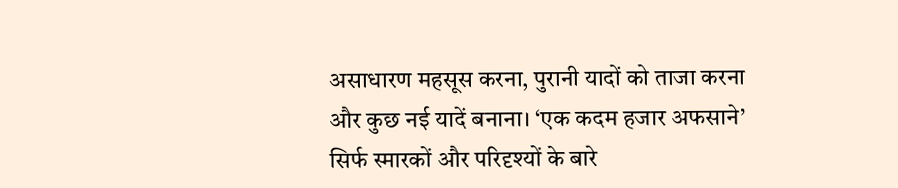असाधारण महसूस करना, पुरानी यादों को ताजा करना और कुछ नई यादें बनाना। ‘एक कदम हजार अफसाने’ सिर्फ स्मारकों और परिदृश्यों के बारे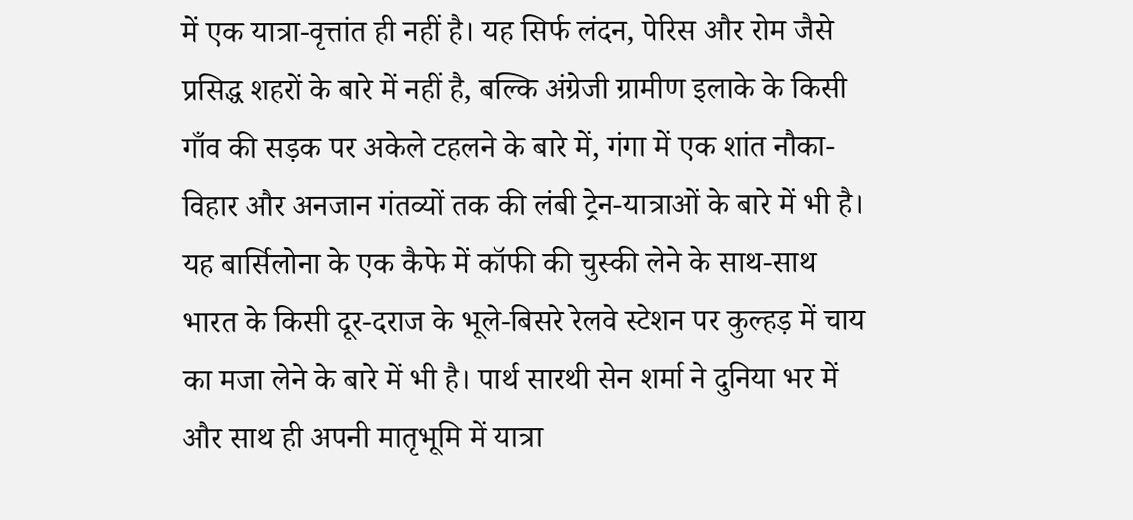में एक यात्रा-वृत्तांत ही नहीं है। यह सिर्फ लंदन, पेरिस और रोम जैसे प्रसिद्ध शहरों के बारे में नहीं है, बल्कि अंग्रेजी ग्रामीण इलाके के किसी गाँव की सड़क पर अकेले टहलने के बारे में, गंगा में एक शांत नौका-विहार और अनजान गंतव्यों तक की लंबी ट्रेन-यात्राओं के बारे में भी है। यह बार्सिलोना के एक कैफे में कॉफी की चुस्की लेने के साथ-साथ भारत के किसी दूर-दराज के भूले-बिसरे रेलवे स्टेशन पर कुल्हड़ में चाय का मजा लेने के बारे में भी है। पार्थ सारथी सेन शर्मा ने दुनिया भर में और साथ ही अपनी मातृभूमि में यात्रा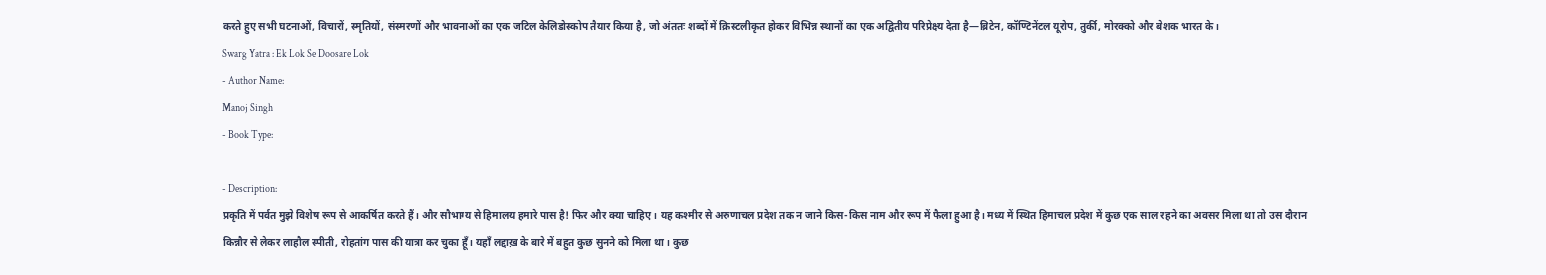करते हुए सभी घटनाओं, विचारों, स्मृतियों, संस्मरणों और भावनाओं का एक जटिल केलिडोस्कोप तैयार किया है, जो अंततः शब्दों में क्रिस्टलीकृत होकर विभिन्न स्थानों का एक अद्वितीय परिप्रेक्ष्य देता है—ब्रिटेन, कॉण्टिनेंटल यूरोप, तुर्की, मोरक्को और बेशक भारत के।
Swarg Yatra : Ek Lok Se Doosare Lok
- Author Name:
Manoj Singh
- Book Type:

- Description:
प्रकृति में पर्वत मुझे विशेष रूप से आकर्षित करते हैं। और सौभाग्य से हिमालय हमारे पास है! फिर और क्या चाहिए। यह कश्मीर से अरुणाचल प्रदेश तक न जाने किस-किस नाम और रूप में फैला हुआ है। मध्य में स्थित हिमाचल प्रदेश में कुछ एक साल रहने का अवसर मिला था तो उस दौरान किन्नौर से लेकर लाहौल स्पीती, रोहतांग पास की यात्रा कर चुका हूँ। यहाँ लद्दाख़ के बारे में बहुत कुछ सुनने को मिला था। कुछ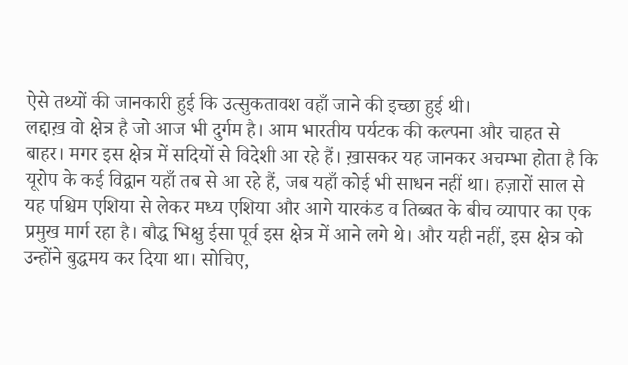ऐसे तथ्यों की जानकारी हुई कि उत्सुकतावश वहाँ जाने की इच्छा हुई थी।
लद्दाख़ वो क्षेत्र है जो आज भी दुर्गम है। आम भारतीय पर्यटक की कल्पना और चाहत से बाहर। मगर इस क्षेत्र में सदियों से विदेशी आ रहे हैं। ख़ासकर यह जानकर अचम्भा होता है कि यूरोप के कई विद्वान यहाँ तब से आ रहे हैं, जब यहाँ कोई भी साधन नहीं था। हज़ारों साल से यह पश्चिम एशिया से लेकर मध्य एशिया और आगे यारकंड व तिब्बत के बीच व्यापार का एक प्रमुख मार्ग रहा है। बौद्ध भिक्षु ईसा पूर्व इस क्षेत्र में आने लगे थे। और यही नहीं, इस क्षेत्र को उन्होंने बुद्धमय कर दिया था। सोचिए,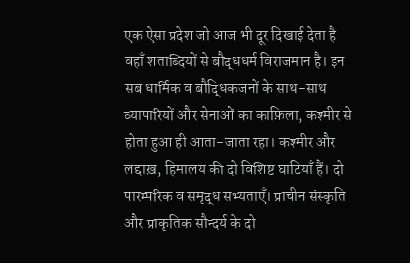एक ऐसा प्रदेश जो आज भी दूर दिखाई देता है वहाँ शताब्दियों से बौद्धधर्म विराजमान है। इन सब धार्मिक व बौद्धिकजनों के साथ-साथ व्यापारियों और सेनाओं का काफ़िला, कश्मीर से होता हुआ ही आता-जाता रहा। कश्मीर और लद्दाख़, हिमालय की दो विशिष्ट घाटियाँ हैं। दो पारम्परिक व समृद्ध सभ्यताएँ। प्राचीन संस्कृति और प्राकृतिक सौन्दर्य के दो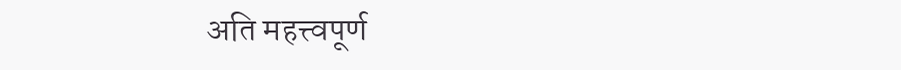अति महत्त्वपूर्ण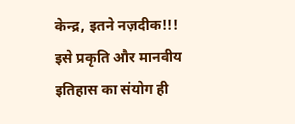केन्द्र, इतने नज़दीक!!! इसे प्रकृति और मानवीय इतिहास का संयोग ही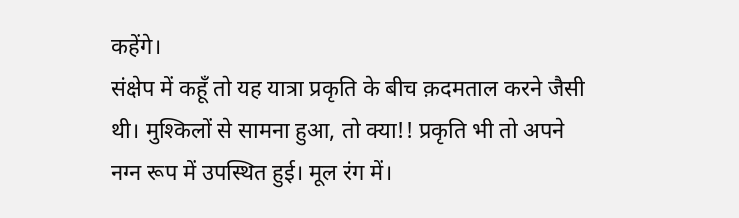कहेंगे।
संक्षेप में कहूँ तो यह यात्रा प्रकृति के बीच क़दमताल करने जैसी थी। मुश्किलों से सामना हुआ, तो क्या!! प्रकृति भी तो अपने नग्न रूप में उपस्थित हुई। मूल रंग में।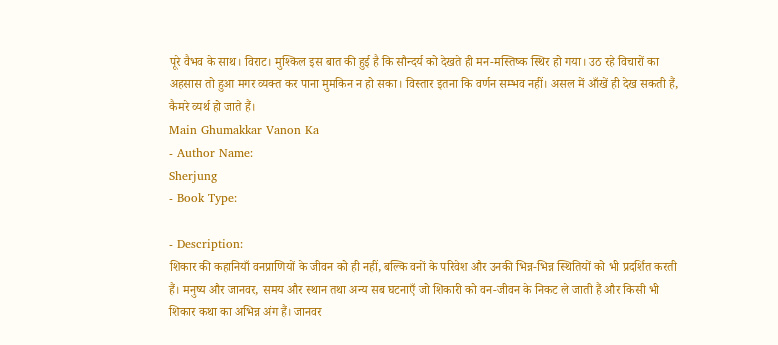पूरे वैभव के साथ। विराट। मुश्किल इस बात की हुई है कि सौन्दर्य को देखते ही मन-मस्तिष्क स्थिर हो गया। उठ रहे विचारों का अहसास तो हुआ मगर व्यक्त कर पाना मुमकिन न हो सका। विस्तार इतना कि वर्णन सम्भव नहीं। असल में आँखें ही देख सकती हैं, कैमरे व्यर्थ हो जाते हैं।
Main Ghumakkar Vanon Ka
- Author Name:
Sherjung
- Book Type:

- Description:
शिकार की कहानियाँ वनप्राणियों के जीवन को ही नहीं, बल्कि वनों के परिवेश और उनकी भिन्न-भिन्न स्थितियों को भी प्रदर्शित करती हैं। मनुष्य और जानवर, समय और स्थान तथा अन्य सब घटनाएँ जो शिकारी को वन-जीवन के निकट ले जाती हैं और किसी भी शिकार कथा का अभिन्न अंग हैं। जानवर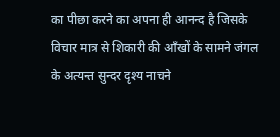का पीछा करने का अपना ही आनन्द है जिसके विचार मात्र से शिकारी की आँखों के सामने जंगल के अत्यन्त सुन्दर दृश्य नाचने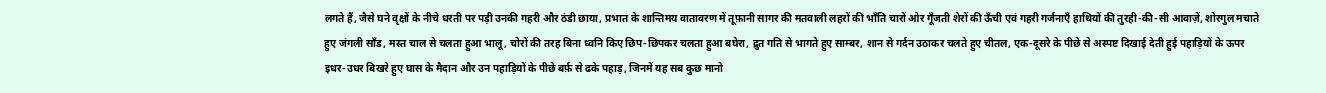लगते हैं, जैसे घने वृक्षों के नीचे धरती पर पड़ी उनकी गहरी और ठंडी छाया, प्रभात के शान्तिमय वातावरण में तूफ़ानी सागर की मतवाली लहरों की भाँति चारों ओर गूँजती शेरों की ऊँची एवं गहरी गर्जनाएँ हाथियों की तुरही-की-सी आवाज़ें, शोरगुल मचाते हुए जंगली साँड, मस्त चाल से चलता हुआ भालू, चोरों की तरह बिना ध्वनि किए छिप-छिपकर चलता हुआ बघेरा, द्रुत गति से भागते हुए साम्बर, शान से गर्दन उठाकर चलते हुए चीतल, एक-दूसरे के पीछे से अस्पष्ट दिखाई देती हुई पहाड़ियों के ऊपर इधर-उधर बिखरे हुए घास के मैदान और उन पहाड़ियों के पीछे बर्फ़ से ढके पहाड़, जिनमें यह सब कुछ मानो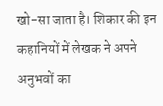खो-सा जाता है। शिकार की इन कहानियों में लेखक ने अपने अनुभवों का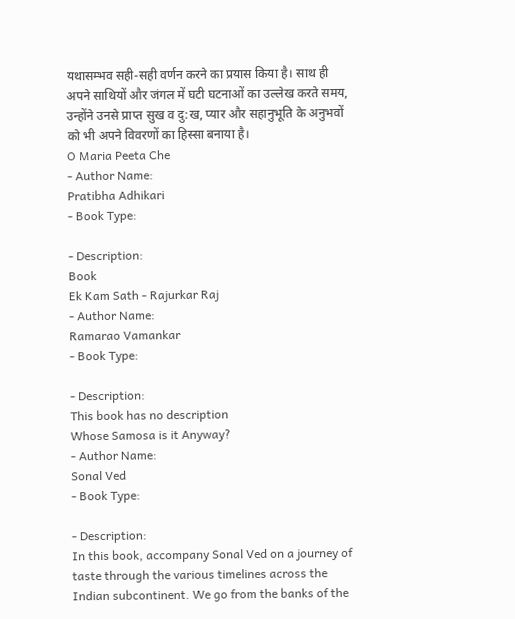यथासम्भव सही-सही वर्णन करने का प्रयास किया है। साथ ही अपने साथियों और जंगल में घटी घटनाओं का उल्लेख करते समय, उन्होंने उनसे प्राप्त सुख व दु:ख, प्यार और सहानुभूति के अनुभवों को भी अपने विवरणों का हिस्सा बनाया है।
O Maria Peeta Che
- Author Name:
Pratibha Adhikari
- Book Type:

- Description:
Book
Ek Kam Sath - Rajurkar Raj
- Author Name:
Ramarao Vamankar
- Book Type:

- Description:
This book has no description
Whose Samosa is it Anyway?
- Author Name:
Sonal Ved
- Book Type:

- Description:
In this book, accompany Sonal Ved on a journey of taste through the various timelines across the Indian subcontinent. We go from the banks of the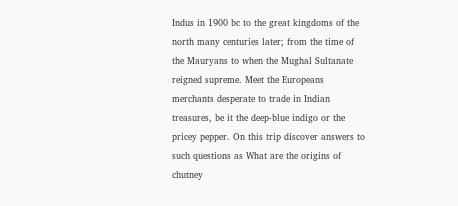Indus in 1900 bc to the great kingdoms of the north many centuries later; from the time of the Mauryans to when the Mughal Sultanate reigned supreme. Meet the Europeans merchants desperate to trade in Indian treasures, be it the deep-blue indigo or the pricey pepper. On this trip discover answers to such questions as What are the origins of chutney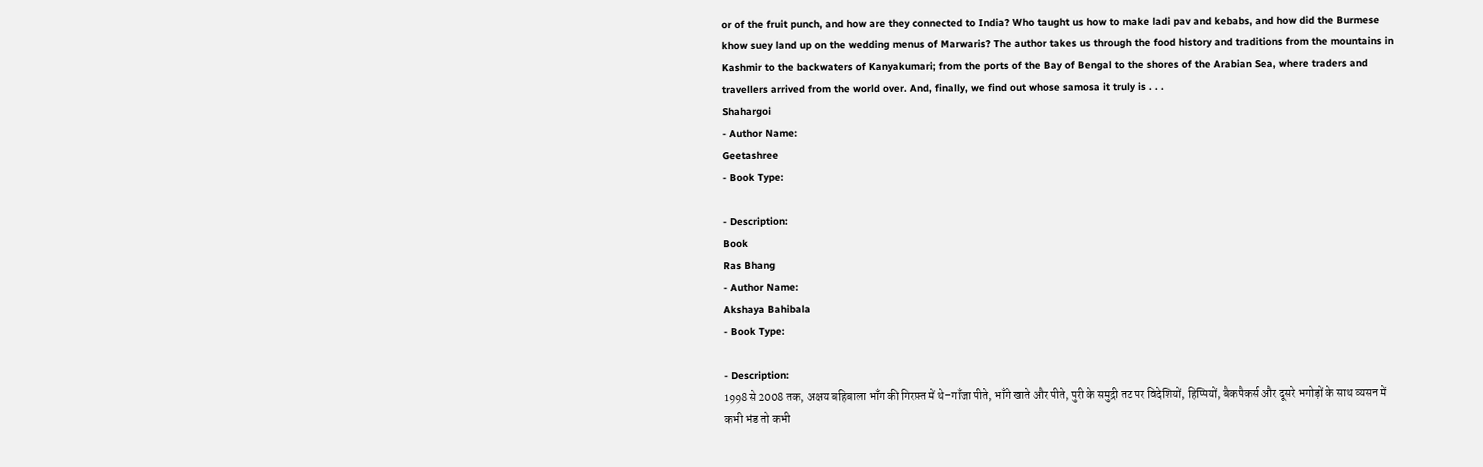or of the fruit punch, and how are they connected to India? Who taught us how to make ladi pav and kebabs, and how did the Burmese khow suey land up on the wedding menus of Marwaris? The author takes us through the food history and traditions from the mountains in Kashmir to the backwaters of Kanyakumari; from the ports of the Bay of Bengal to the shores of the Arabian Sea, where traders and travellers arrived from the world over. And, finally, we find out whose samosa it truly is . . .
Shahargoi
- Author Name:
Geetashree
- Book Type:

- Description:
Book
Ras Bhang
- Author Name:
Akshaya Bahibala
- Book Type:

- Description:
1998 से 2008 तक, अक्षय बहिबाला भाँग की गिरफ़्त में थे–गाँजा पीते, भाँगे खाते और पीते, पुरी के समुद्री तट पर विदेशियों, हिप्पियों, बैकपैकर्स और दूसरे भगोड़ों के साथ व्यसन में कभी भंड तो कभी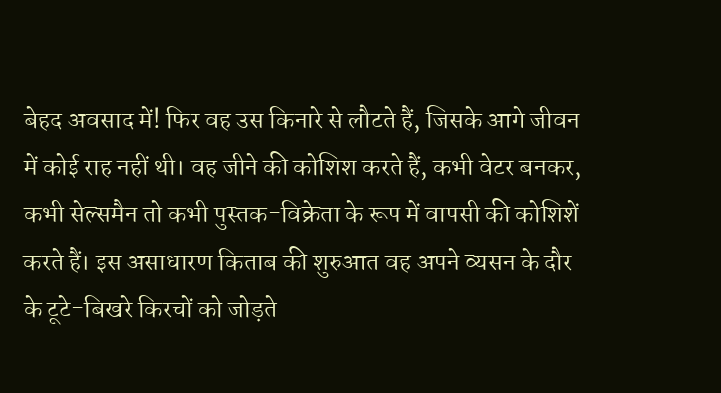बेहद अवसाद में! फिर वह उस किनारे से लौटते हैं, जिसके आगे जीवन में कोई राह नहीं थी। वह जीने की कोशिश करते हैं, कभी वेटर बनकर, कभी सेल्समैन तो कभी पुस्तक-विक्रेता के रूप में वापसी की कोशिशें करते हैं। इस असाधारण किताब की शुरुआत वह अपने व्यसन के दौर के टूटे-बिखरे किरचों को जोड़ते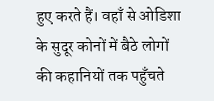हुए करते हैं। वहाँ से ओडिशा के सुदूर कोनों में बैठे लोगों की कहानियों तक पहुँचते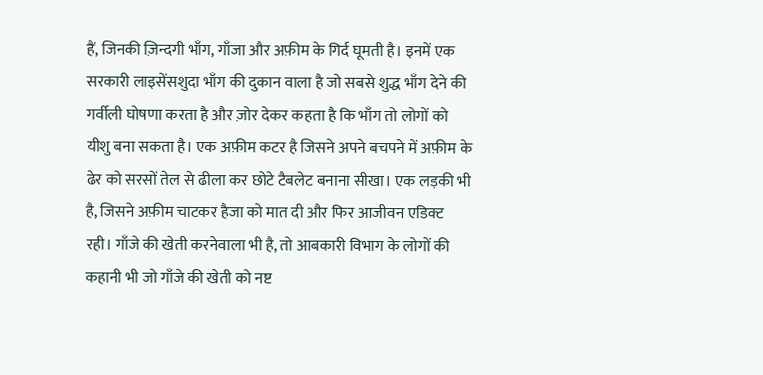हैं, जिनकी ज़िन्दगी भाँग, गाँजा और अफ़ीम के गिर्द घूमती है। इनमें एक सरकारी लाइसेंसशुदा भाँग की दुकान वाला है जो सबसे शुद्ध भाँग देने की गर्वीली घोषणा करता है और ज़ोर देकर कहता है कि भाँग तो लोगों को यीशु बना सकता है। एक अफ़ीम कटर है जिसने अपने बचपने में अफ़ीम के ढेर को सरसों तेल से ढीला कर छोटे टैबलेट बनाना सीखा। एक लड़की भी है, जिसने अफ़ीम चाटकर हैजा को मात दी और फिर आजीवन एडिक्ट रही। गाँजे की खेती करनेवाला भी है, तो आबकारी विभाग के लोगों की कहानी भी जो गाँजे की खेती को नष्ट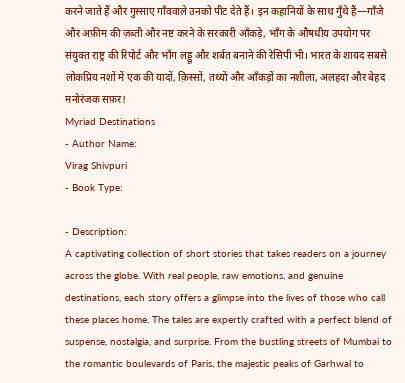करने जाते हैं और गुस्साए गाँववाले उनको पीट देते हैं। इन कहानियों के साथ गुँथे हैं—गाँजे और अफ़ीम की ज़ब्ती और नष्ट करने के सरकारी आँकड़े, भाँग के औषधीय उपयोग पर संयुक्त राष्ट्र की रिपोर्ट और भाँग लड्डू और शर्बत बनाने की रेसिपी भी। भारत के शायद सबसे लोकप्रिय नशों में एक की यादों, क़िस्सों, तथ्यों और आँकड़ों का नशीला, अलहदा और बेहद मनोरंजक सफ़र!
Myriad Destinations
- Author Name:
Virag Shivpuri
- Book Type:

- Description:
A captivating collection of short stories that takes readers on a journey across the globe. With real people, raw emotions, and genuine destinations, each story offers a glimpse into the lives of those who call these places home. The tales are expertly crafted with a perfect blend of suspense, nostalgia, and surprise. From the bustling streets of Mumbai to the romantic boulevards of Paris, the majestic peaks of Garhwal to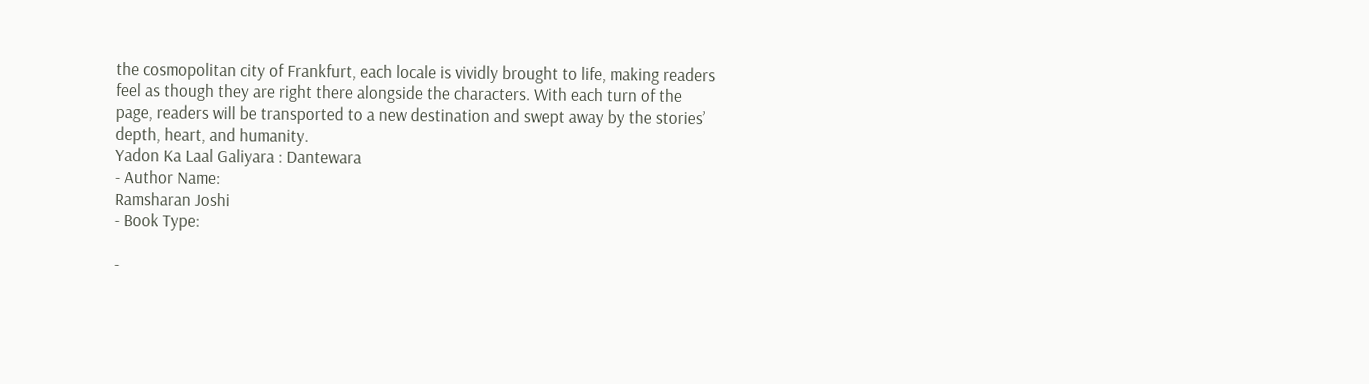the cosmopolitan city of Frankfurt, each locale is vividly brought to life, making readers feel as though they are right there alongside the characters. With each turn of the page, readers will be transported to a new destination and swept away by the stories’ depth, heart, and humanity.
Yadon Ka Laal Galiyara : Dantewara
- Author Name:
Ramsharan Joshi
- Book Type:

-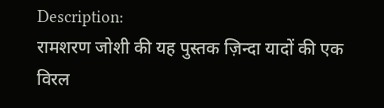Description:
रामशरण जोशी की यह पुस्तक ज़िन्दा यादों की एक विरल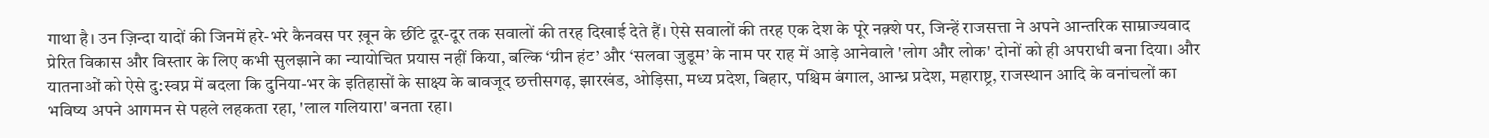गाथा है। उन ज़िन्दा यादों की जिनमें हरे-भरे कैनवस पर ख़ून के छींटे दूर-दूर तक सवालों की तरह दिखाई देते हैं। ऐसे सवालों की तरह एक देश के पूरे नक़्शे पर, जिन्हें राजसत्ता ने अपने आन्तरिक साम्राज्यवाद प्रेरित विकास और विस्तार के लिए कभी सुलझाने का न्यायोचित प्रयास नहीं किया, बल्कि ‘ग्रीन हंट’ और ‘सलवा जुडूम’ के नाम पर राह में आड़े आनेवाले 'लोग और लोक' दोनों को ही अपराधी बना दिया। और यातनाओं को ऐसे दु:स्वप्न में बदला कि दुनिया-भर के इतिहासों के साक्ष्य के बावजूद छत्तीसगढ़, झारखंड, ओड़िसा, मध्य प्रदेश, बिहार, पश्चिम बंगाल, आन्ध्र प्रदेश, महाराष्ट्र, राजस्थान आदि के वनांचलों का भविष्य अपने आगमन से पहले लहकता रहा, 'लाल गलियारा' बनता रहा।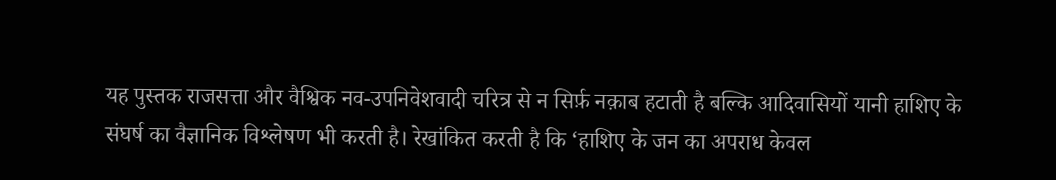यह पुस्तक राजसत्ता और वैश्विक नव-उपनिवेशवादी चरित्र से न सिर्फ़ नक़ाब हटाती है बल्कि आदिवासियों यानी हाशिए के संघर्ष का वैज्ञानिक विश्लेषण भी करती है। रेखांकित करती है कि ‘हाशिए के जन का अपराध केवल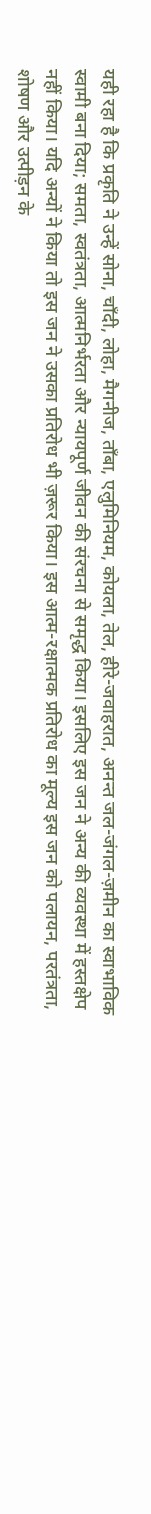यही रहा है कि प्रकृति ने उन्हें सोना, चाँदी, लोहा, मैगनीज, ताँबा, एलुमिनियम, कोयला, तेल, हीरे-जवाहरात, अनन्त जल-जंगल-ज़मीन का स्वाभाविक स्वामी बना दिया; समता, स्वतंत्रता, आत्मनिर्भरता और न्यायपूर्ण जीवन की संरचना से समृद्ध किया। इसलिए इस जन ने अन्य की व्यवस्था में हस्तक्षेप नहीं किया। यदि अन्यों ने किया तो इस जन ने उसका प्रतिरोध भी ज़रूर किया। इस आत्म-रक्षात्मक प्रतिरोध का मूल्य इस जन को पलायन, परतंत्रता, शोषण और उत्पीड़न के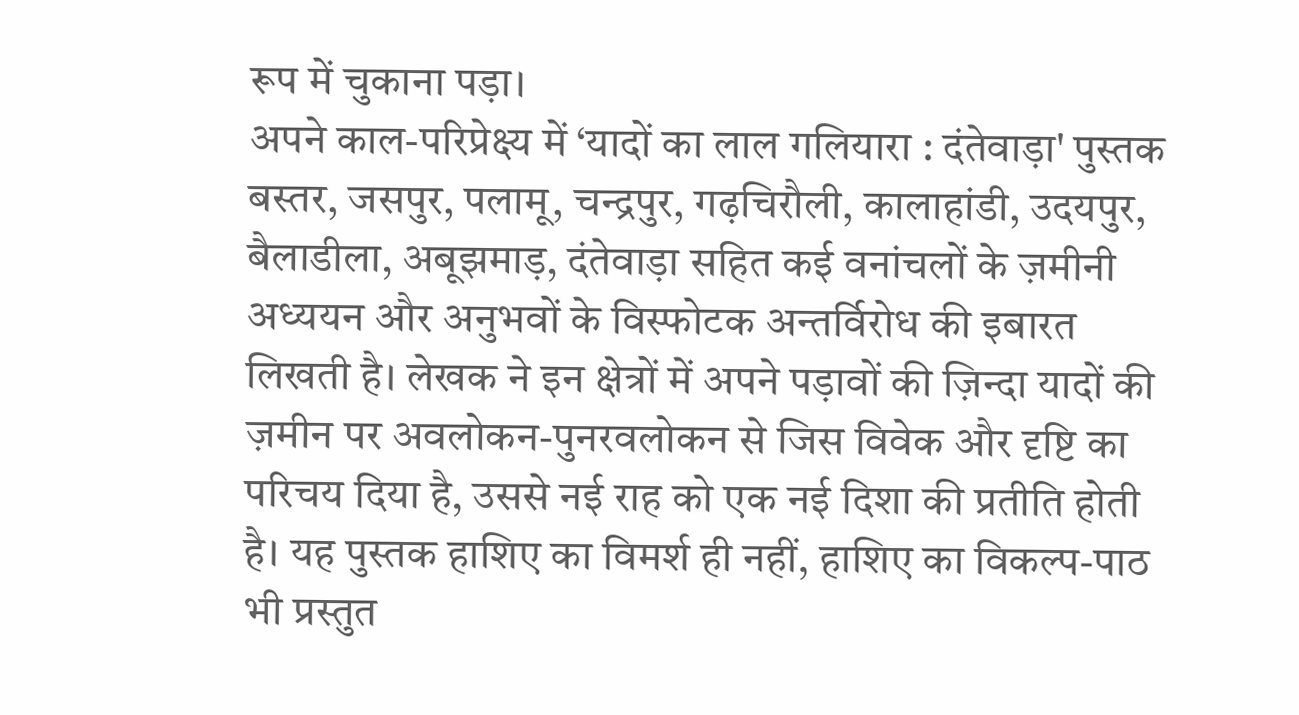रूप में चुकाना पड़ा।
अपने काल-परिप्रेक्ष्य में ‘यादों का लाल गलियारा : दंतेवाड़ा' पुस्तक बस्तर, जसपुर, पलामू, चन्द्रपुर, गढ़चिरौली, कालाहांडी, उदयपुर, बैलाडीला, अबूझमाड़, दंतेवाड़ा सहित कई वनांचलों के ज़मीनी अध्ययन और अनुभवों के विस्फोटक अन्तर्विरोध की इबारत लिखती है। लेखक ने इन क्षेत्रों में अपने पड़ावों की ज़िन्दा यादों की ज़मीन पर अवलोकन-पुनरवलोकन से जिस विवेक और दृष्टि का परिचय दिया है, उससे नई राह को एक नई दिशा की प्रतीति होती है। यह पुस्तक हाशिए का विमर्श ही नहीं, हाशिए का विकल्प-पाठ भी प्रस्तुत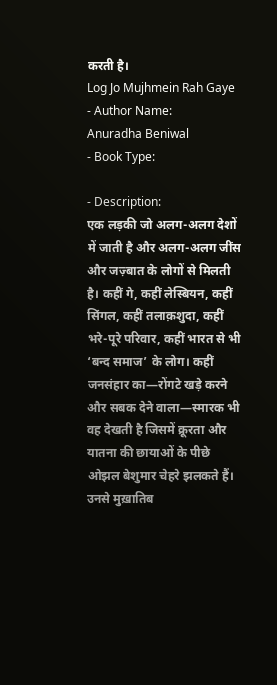करती है।
Log Jo Mujhmein Rah Gaye
- Author Name:
Anuradha Beniwal
- Book Type:

- Description:
एक लड़की जो अलग-अलग देशों में जाती है और अलग-अलग जींस और जज़्बात के लोगों से मिलती है। कहीं गे, कहीं लेस्बियन, कहीं सिंगल, कहीं तलाक़शुदा, कहीं भरे-पूरे परिवार, कहीं भारत से भी ‘बन्द समाज’ के लोग। कहीं जनसंहार का—रोंगटे खड़े करने और सबक देने वाला—स्मारक भी वह देखती है जिसमें क्रूरता और यातना की छायाओं के पीछे ओझल बेशुमार चेहरे झलकते हैं।
उनसे मुख़ातिब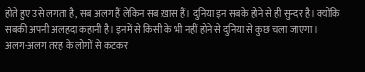होते हुए उसे लगता है, सब अलग हैं लेकिन सब ख़ास हैं। दुनिया इन सबके होने से ही सुन्दर है। क्योंकि सबकी अपनी अलहदा कहानी है। इनमें से किसी के भी नहीं होने से दुनिया से कुछ चला जाएगा। अलग-अलग तरह के लोगों से कटकर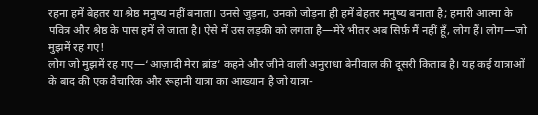रहना हमें बेहतर या श्रेष्ठ मनुष्य नहीं बनाता। उनसे जुड़ना, उनको जोड़ना ही हमें बेहतर मनुष्य बनाता है; हमारी आत्मा के पवित्र और श्रेष्ठ के पास हमें ले जाता है। ऐसे में उस लड़की को लगता है—मेरे भीतर अब सिर्फ़ मैं नहीं हूँ, लोग हैं। लोग—जो मुझमें रह गए!
लोग जो मुझमें रह गए—‘आज़ादी मेरा ब्रांड’ कहने और जीने वाली अनुराधा बेनीवाल की दूसरी किताब है। यह कई यात्राओं के बाद की एक वैचारिक और रूहानी यात्रा का आख्यान है जो यात्रा-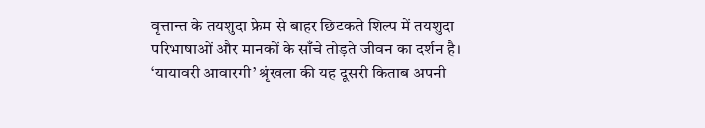वृत्तान्त के तयशुदा फ्रेम से बाहर छिटकते शिल्प में तयशुदा परिभाषाओं और मानकों के साँचे तोड़ते जीवन का दर्शन है।
‘यायावरी आवारगी’ श्रृंखला की यह दूसरी किताब अपनी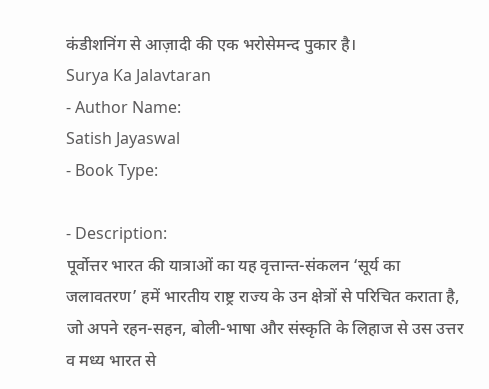कंडीशनिंग से आज़ादी की एक भरोसेमन्द पुकार है।
Surya Ka Jalavtaran
- Author Name:
Satish Jayaswal
- Book Type:

- Description:
पूर्वोत्तर भारत की यात्राओं का यह वृत्तान्त-संकलन ‘सूर्य का जलावतरण’ हमें भारतीय राष्ट्र राज्य के उन क्षेत्रों से परिचित कराता है, जो अपने रहन-सहन, बोली-भाषा और संस्कृति के लिहाज से उस उत्तर व मध्य भारत से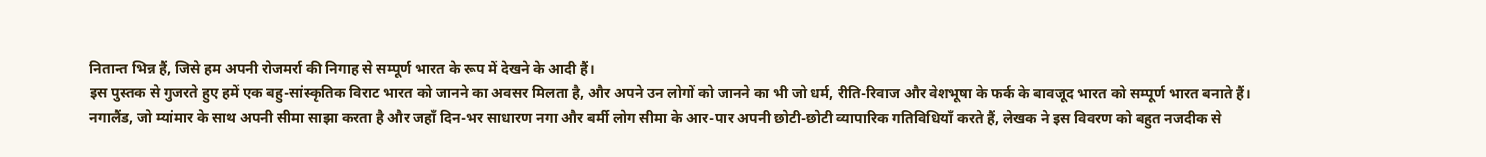नितान्त भिन्न हैं, जिसे हम अपनी रोजमर्रा की निगाह से सम्पूर्ण भारत के रूप में देखने के आदी हैं।
इस पुस्तक से गुजरते हुए हमें एक बहु-सांस्कृतिक विराट भारत को जानने का अवसर मिलता है, और अपने उन लोगों को जानने का भी जो धर्म, रीति-रिवाज और वेशभूषा के फर्क के बावजूद भारत को सम्पूर्ण भारत बनाते हैं।
नगालैंड, जो म्यांमार के साथ अपनी सीमा साझा करता है और जहाँ दिन-भर साधारण नगा और बर्मी लोग सीमा के आर-पार अपनी छोटी-छोटी व्यापारिक गतिविधियाँ करते हैं, लेखक ने इस विवरण को बहुत नजदीक से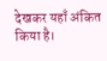देखकर यहाँ अंकित किया है।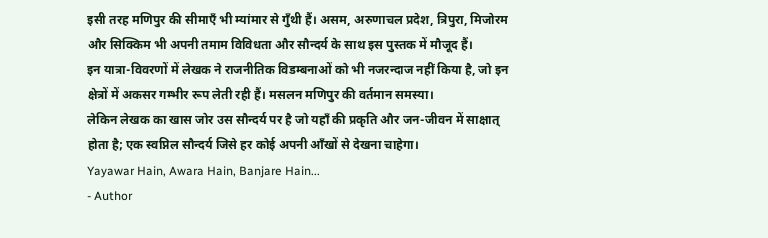इसी तरह मणिपुर की सीमाएँ भी म्यांमार से गुँथी हैं। असम, अरुणाचल प्रदेश, त्रिपुरा, मिजोरम और सिक्किम भी अपनी तमाम विविधता और सौन्दर्य के साथ इस पुस्तक में मौजूद हैं।
इन यात्रा-विवरणों में लेखक ने राजनीतिक विडम्बनाओं को भी नजरन्दाज नहीं किया है, जो इन क्षेत्रों में अकसर गम्भीर रूप लेती रही हैं। मसलन मणिपुर की वर्तमान समस्या।
लेकिन लेखक का खास जोर उस सौन्दर्य पर है जो यहाँ की प्रकृति और जन-जीवन में साक्षात् होता है; एक स्वप्निल सौन्दर्य जिसे हर कोई अपनी आँखों से देखना चाहेगा।
Yayawar Hain, Awara Hain, Banjare Hain...
- Author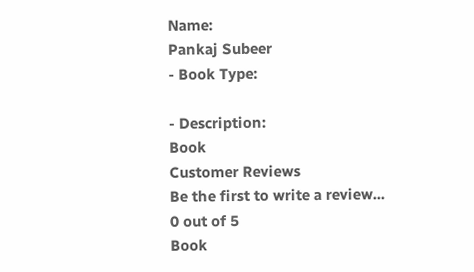Name:
Pankaj Subeer
- Book Type:

- Description:
Book
Customer Reviews
Be the first to write a review...
0 out of 5
Book